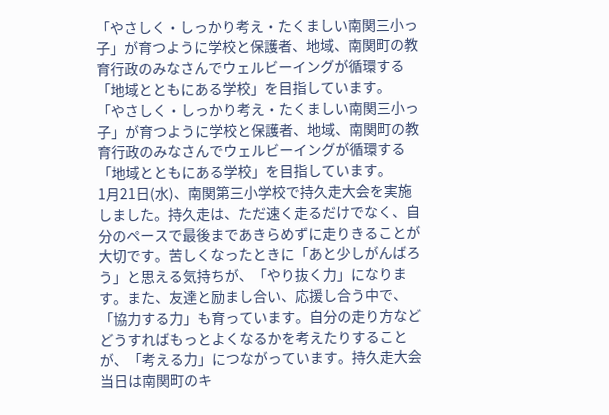「やさしく・しっかり考え・たくましい南関三小っ子」が育つように学校と保護者、地域、南関町の教育行政のみなさんでウェルビーイングが循環する「地域とともにある学校」を目指しています。
「やさしく・しっかり考え・たくましい南関三小っ子」が育つように学校と保護者、地域、南関町の教育行政のみなさんでウェルビーイングが循環する「地域とともにある学校」を目指しています。
1月21日(水)、南関第三小学校で持久走大会を実施しました。持久走は、ただ速く走るだけでなく、自分のペースで最後まであきらめずに走りきることが大切です。苦しくなったときに「あと少しがんばろう」と思える気持ちが、「やり抜く力」になります。また、友達と励まし合い、応援し合う中で、「協力する力」も育っています。自分の走り方などどうすればもっとよくなるかを考えたりすることが、「考える力」につながっています。持久走大会当日は南関町のキ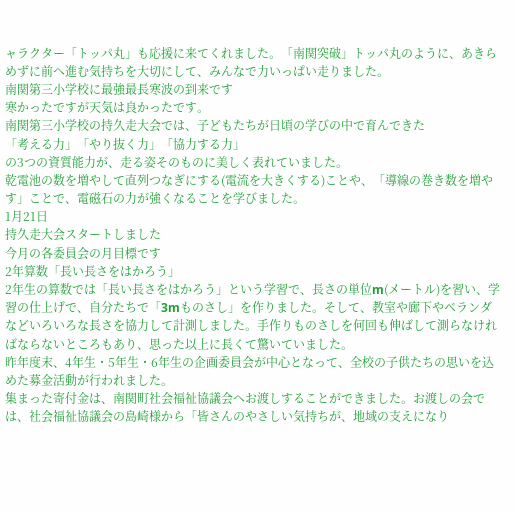ャラクター「トッパ丸」も応援に来てくれました。「南関突破」トッパ丸のように、あきらめずに前へ進む気持ちを大切にして、みんなで力いっぱい走りました。
南関第三小学校に最強最長寒波の到来です
寒かったですが天気は良かったです。
南関第三小学校の持久走大会では、子どもたちが日頃の学びの中で育んできた
「考える力」「やり抜く力」「協力する力」
の3つの資質能力が、走る姿そのものに美しく表れていました。
乾電池の数を増やして直列つなぎにする(電流を大きくする)ことや、「導線の巻き数を増やす」ことで、電磁石の力が強くなることを学びました。
1月21日
持久走大会スタートしました
今月の各委員会の月目標です
2年算数「長い長さをはかろう」
2年生の算数では「長い長さをはかろう」という学習で、長さの単位m(メートル)を習い、学習の仕上げで、自分たちで「3mものさし」を作りました。そして、教室や廊下やベランダなどいろいろな長さを協力して計測しました。手作りものさしを何回も伸ばして測らなければならないところもあり、思った以上に長くて驚いていました。
昨年度末、4年生・5年生・6年生の企画委員会が中心となって、全校の子供たちの思いを込めた募金活動が行われました。
集まった寄付金は、南関町社会福祉協議会へお渡しすることができました。お渡しの会では、社会福祉協議会の島崎様から「皆さんのやさしい気持ちが、地域の支えになり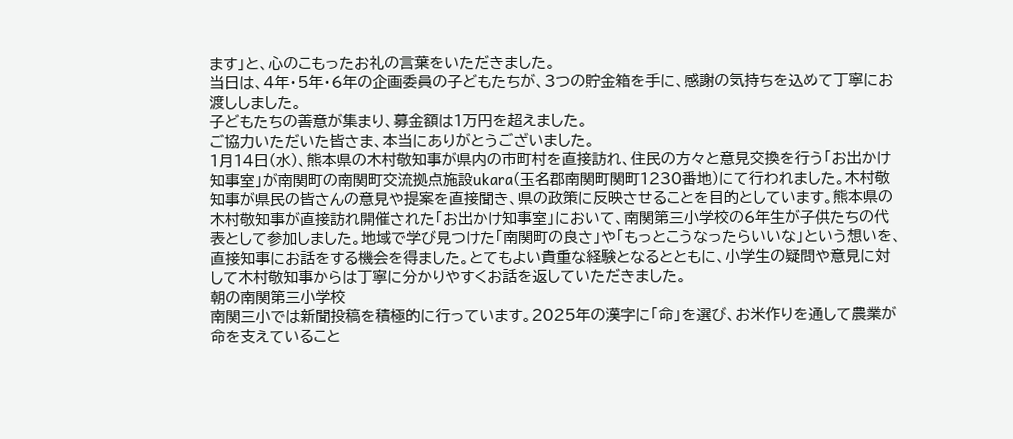ます」と、心のこもったお礼の言葉をいただきました。
当日は、4年・5年・6年の企画委員の子どもたちが、3つの貯金箱を手に、感謝の気持ちを込めて丁寧にお渡ししました。
子どもたちの善意が集まり、募金額は1万円を超えました。
ご協力いただいた皆さま、本当にありがとうございました。
1月14日(水)、熊本県の木村敬知事が県内の市町村を直接訪れ、住民の方々と意見交換を行う「お出かけ知事室」が南関町の南関町交流拠点施設ukara(玉名郡南関町関町1230番地)にて行われました。木村敬知事が県民の皆さんの意見や提案を直接聞き、県の政策に反映させることを目的としています。熊本県の木村敬知事が直接訪れ開催された「お出かけ知事室」において、南関第三小学校の6年生が子供たちの代表として参加しました。地域で学び見つけた「南関町の良さ」や「もっとこうなったらいいな」という想いを、直接知事にお話をする機会を得ました。とてもよい貴重な経験となるとともに、小学生の疑問や意見に対して木村敬知事からは丁寧に分かりやすくお話を返していただきました。
朝の南関第三小学校
南関三小では新聞投稿を積極的に行っています。2025年の漢字に「命」を選び、お米作りを通して農業が命を支えていること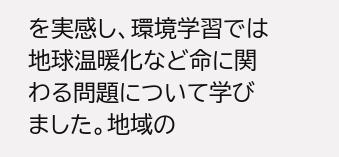を実感し、環境学習では地球温暖化など命に関わる問題について学びました。地域の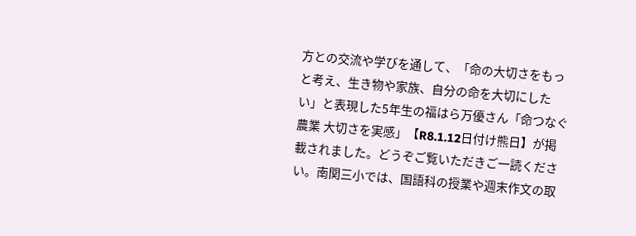方との交流や学びを通して、「命の大切さをもっと考え、生き物や家族、自分の命を大切にしたい」と表現した5年生の福はら万優さん「命つなぐ農業 大切さを実感」【R8.1.12日付け熊日】が掲載されました。どうぞご覧いただきご一読ください。南関三小では、国語科の授業や週末作文の取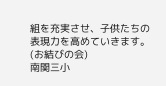組を充実させ、子供たちの表現力を高めていきます。
(お結びの会)
南関三小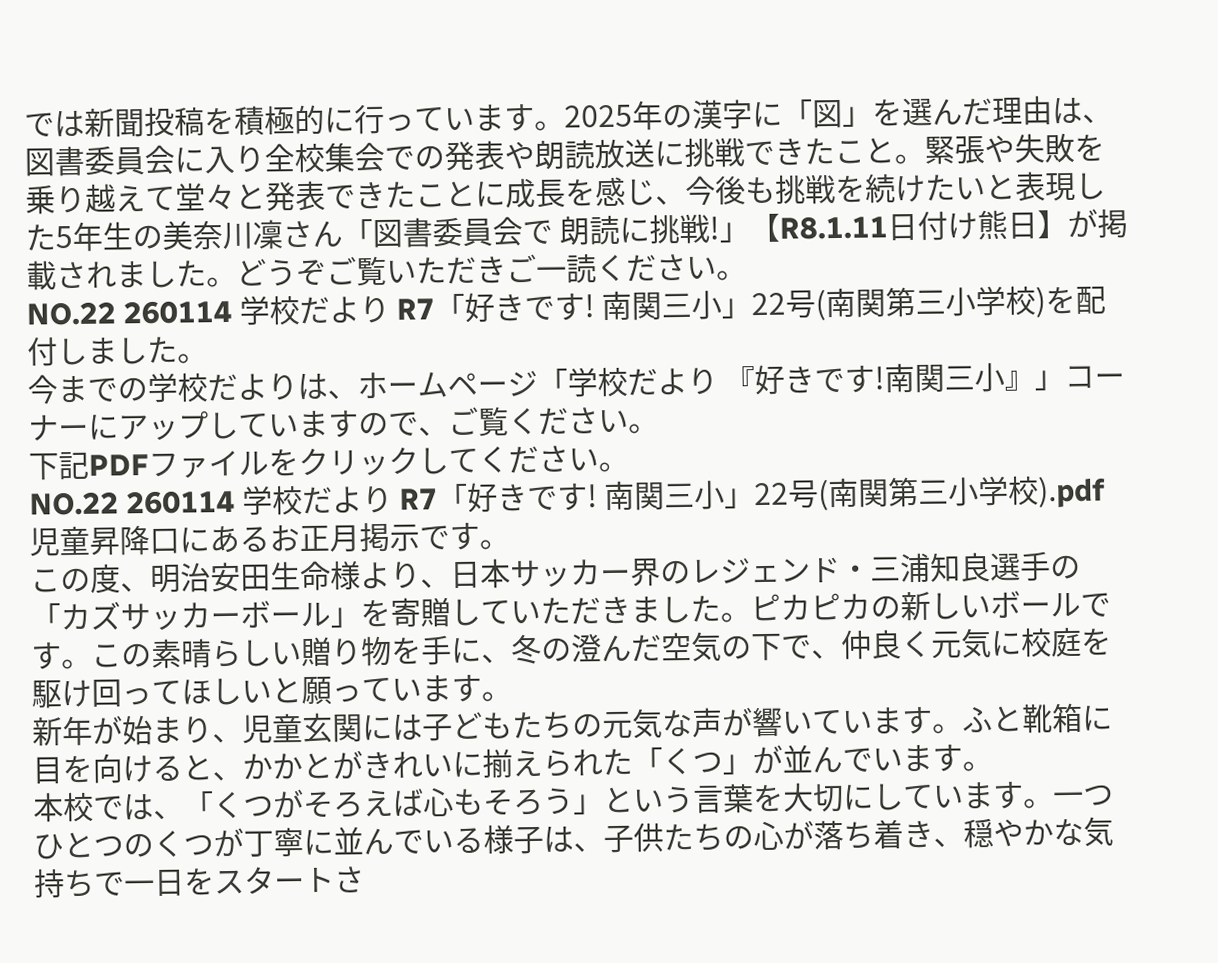では新聞投稿を積極的に行っています。2025年の漢字に「図」を選んだ理由は、図書委員会に入り全校集会での発表や朗読放送に挑戦できたこと。緊張や失敗を乗り越えて堂々と発表できたことに成長を感じ、今後も挑戦を続けたいと表現した5年生の美奈川凜さん「図書委員会で 朗読に挑戦!」【R8.1.11日付け熊日】が掲載されました。どうぞご覧いただきご一読ください。
NO.22 260114 学校だより R7「好きです! 南関三小」22号(南関第三小学校)を配付しました。
今までの学校だよりは、ホームページ「学校だより 『好きです!南関三小』」コーナーにアップしていますので、ご覧ください。
下記PDFファイルをクリックしてください。
NO.22 260114 学校だより R7「好きです! 南関三小」22号(南関第三小学校).pdf
児童昇降口にあるお正月掲示です。
この度、明治安田生命様より、日本サッカー界のレジェンド・三浦知良選手の「カズサッカーボール」を寄贈していただきました。ピカピカの新しいボールです。この素晴らしい贈り物を手に、冬の澄んだ空気の下で、仲良く元気に校庭を駆け回ってほしいと願っています。
新年が始まり、児童玄関には子どもたちの元気な声が響いています。ふと靴箱に目を向けると、かかとがきれいに揃えられた「くつ」が並んでいます。
本校では、「くつがそろえば心もそろう」という言葉を大切にしています。一つひとつのくつが丁寧に並んでいる様子は、子供たちの心が落ち着き、穏やかな気持ちで一日をスタートさ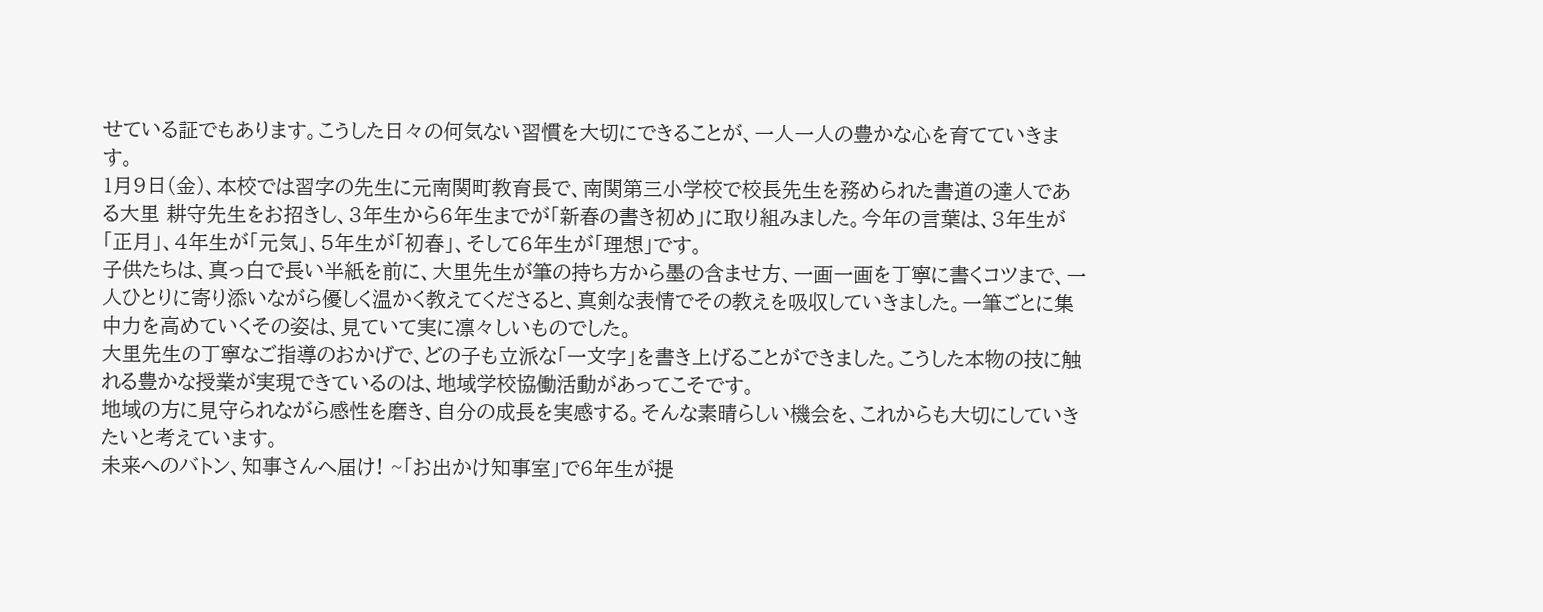せている証でもあります。こうした日々の何気ない習慣を大切にできることが、一人一人の豊かな心を育てていきます。
1月9日(金)、本校では習字の先生に元南関町教育長で、南関第三小学校で校長先生を務められた書道の達人である大里 耕守先生をお招きし、3年生から6年生までが「新春の書き初め」に取り組みました。今年の言葉は、3年生が「正月」、4年生が「元気」、5年生が「初春」、そして6年生が「理想」です。
子供たちは、真っ白で長い半紙を前に、大里先生が筆の持ち方から墨の含ませ方、一画一画を丁寧に書くコツまで、一人ひとりに寄り添いながら優しく温かく教えてくださると、真剣な表情でその教えを吸収していきました。一筆ごとに集中力を高めていくその姿は、見ていて実に凛々しいものでした。
大里先生の丁寧なご指導のおかげで、どの子も立派な「一文字」を書き上げることができました。こうした本物の技に触れる豊かな授業が実現できているのは、地域学校協働活動があってこそです。
地域の方に見守られながら感性を磨き、自分の成長を実感する。そんな素晴らしい機会を、これからも大切にしていきたいと考えています。
未来へのバトン、知事さんへ届け! ~「お出かけ知事室」で6年生が提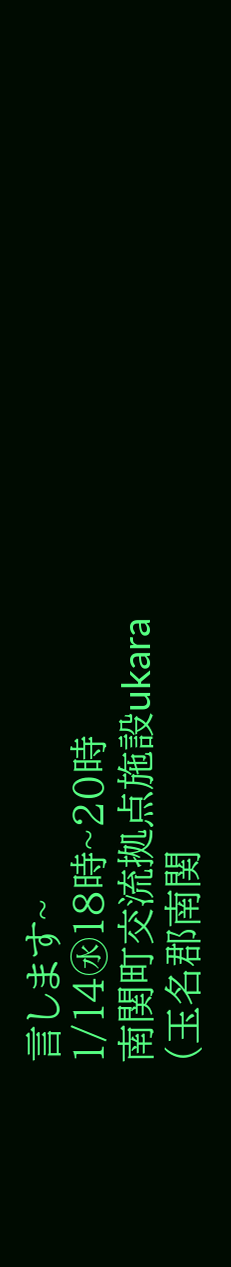言します~
1/14㊌18時~20時
南関町交流拠点施設ukara
(玉名郡南関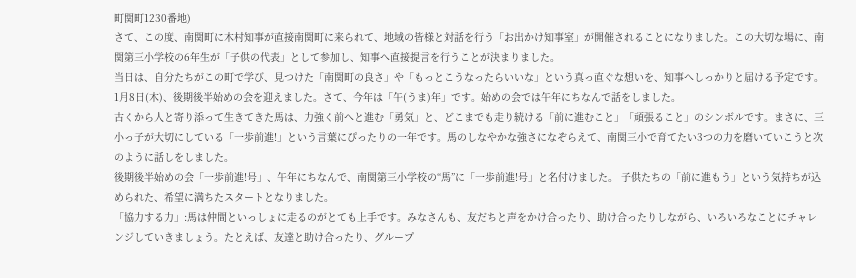町関町1230番地)
さて、この度、南関町に木村知事が直接南関町に来られて、地域の皆様と対話を行う「お出かけ知事室」が開催されることになりました。この大切な場に、南関第三小学校の6年生が「子供の代表」として参加し、知事へ直接提言を行うことが決まりました。
当日は、自分たちがこの町で学び、見つけた「南関町の良さ」や「もっとこうなったらいいな」という真っ直ぐな想いを、知事へしっかりと届ける予定です。
1月8日(木)、後期後半始めの会を迎えました。さて、今年は「午(うま)年」です。始めの会では午年にちなんで話をしました。
古くから人と寄り添って生きてきた馬は、力強く前へと進む「勇気」と、どこまでも走り続ける「前に進むこと」「頑張ること」のシンボルです。まさに、三小っ子が大切にしている「一歩前進!」という言葉にぴったりの一年です。馬のしなやかな強さになぞらえて、南関三小で育てたい3つの力を磨いていこうと次のように話しをしました。
後期後半始めの会「一歩前進!号」、午年にちなんで、南関第三小学校の“馬”に「一歩前進!号」と名付けました。 子供たちの「前に進もう」という気持ちが込められた、希望に満ちたスタートとなりました。
「協力する力」:馬は仲間といっしょに走るのがとても上手です。みなさんも、友だちと声をかけ合ったり、助け合ったりしながら、いろいろなことにチャレンジしていきましょう。たとえば、友達と助け合ったり、グループ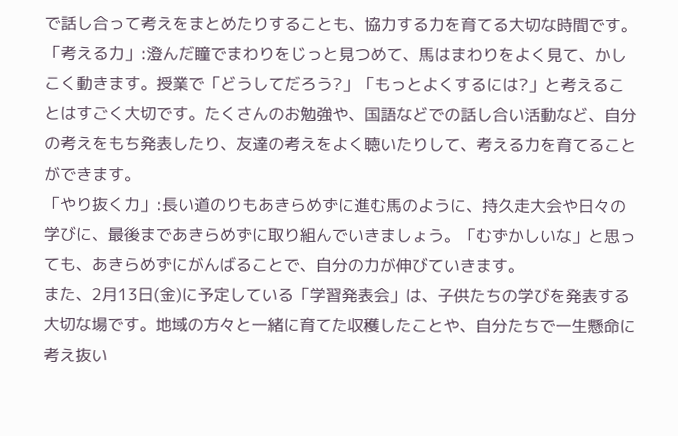で話し合って考えをまとめたりすることも、協力する力を育てる大切な時間です。
「考える力」:澄んだ瞳でまわりをじっと見つめて、馬はまわりをよく見て、かしこく動きます。授業で「どうしてだろう?」「もっとよくするには?」と考えることはすごく大切です。たくさんのお勉強や、国語などでの話し合い活動など、自分の考えをもち発表したり、友達の考えをよく聴いたりして、考える力を育てることができます。
「やり抜く力」:長い道のりもあきらめずに進む馬のように、持久走大会や日々の学びに、最後まであきらめずに取り組んでいきましょう。「むずかしいな」と思っても、あきらめずにがんばることで、自分の力が伸びていきます。
また、2月13日(金)に予定している「学習発表会」は、子供たちの学びを発表する大切な場です。地域の方々と一緒に育てた収穫したことや、自分たちで一生懸命に考え抜い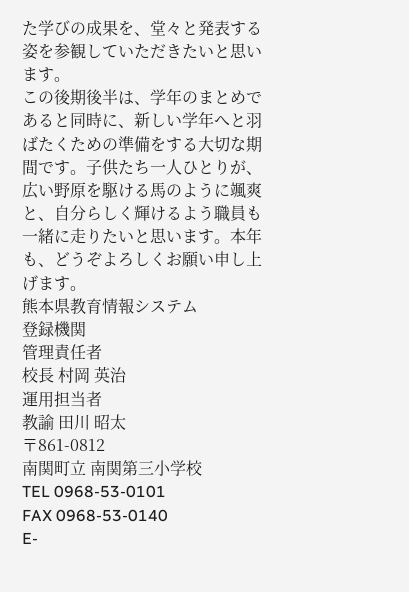た学びの成果を、堂々と発表する姿を参観していただきたいと思います。
この後期後半は、学年のまとめであると同時に、新しい学年へと羽ばたくための準備をする大切な期間です。子供たち一人ひとりが、広い野原を駆ける馬のように颯爽と、自分らしく輝けるよう職員も一緒に走りたいと思います。本年も、どうぞよろしくお願い申し上げます。
熊本県教育情報システム
登録機関
管理責任者
校長 村岡 英治
運用担当者
教諭 田川 昭太
〒861-0812
南関町立 南関第三小学校
TEL 0968-53-0101
FAX 0968-53-0140
E-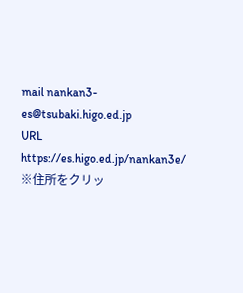mail nankan3-es@tsubaki.higo.ed.jp
URL https://es.higo.ed.jp/nankan3e/
※住所をクリッ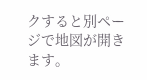クすると別ページで地図が開きます。